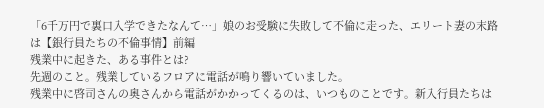「6千万円で裏口入学できたなんて…」娘のお受験に失敗して不倫に走った、エリート妻の末路は【銀行員たちの不倫事情】前編
残業中に起きた、ある事件とは?
先週のこと。残業しているフロアに電話が鳴り響いていました。
残業中に啓司さんの奥さんから電話がかかってくるのは、いつものことです。新入行員たちは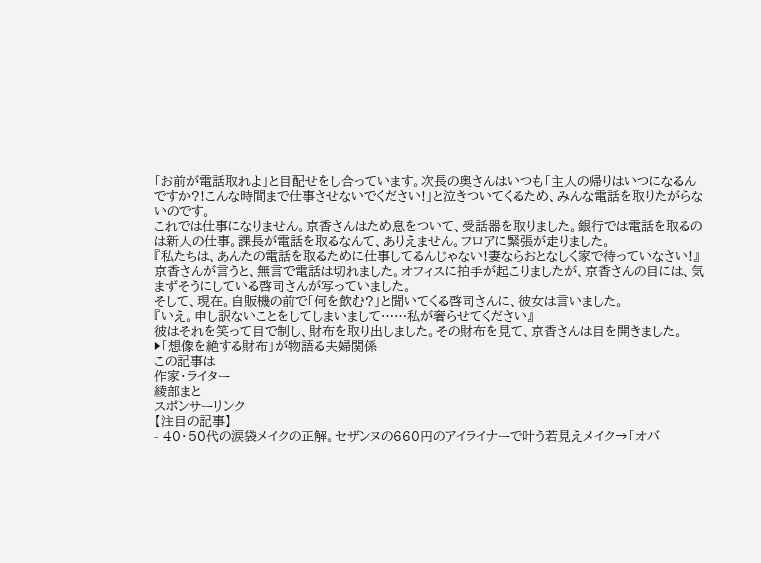「お前が電話取れよ」と目配せをし合っています。次長の奥さんはいつも「主人の帰りはいつになるんですか?!こんな時間まで仕事させないでください!」と泣きついてくるため、みんな電話を取りたがらないのです。
これでは仕事になりません。京香さんはため息をついて、受話器を取りました。銀行では電話を取るのは新人の仕事。課長が電話を取るなんて、ありえません。フロアに緊張が走りました。
『私たちは、あんたの電話を取るために仕事してるんじゃない!妻ならおとなしく家で待っていなさい!』
京香さんが言うと、無言で電話は切れました。オフィスに拍手が起こりましたが、京香さんの目には、気まずそうにしている啓司さんが写っていました。
そして、現在。自販機の前で「何を飲む?」と聞いてくる啓司さんに、彼女は言いました。
『いえ。申し訳ないことをしてしまいまして……私が奢らせてください』
彼はそれを笑って目で制し、財布を取り出しました。その財布を見て、京香さんは目を開きました。
▶「想像を絶する財布」が物語る夫婦関係
この記事は
作家・ライター
綾部まと
スポンサーリンク
【注目の記事】
- 40・50代の涙袋メイクの正解。セザンヌの660円のアイライナーで叶う若見えメイク→「オバ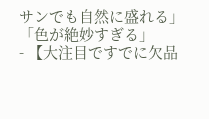サンでも自然に盛れる」「色が絶妙すぎる」
- 【大注目ですでに欠品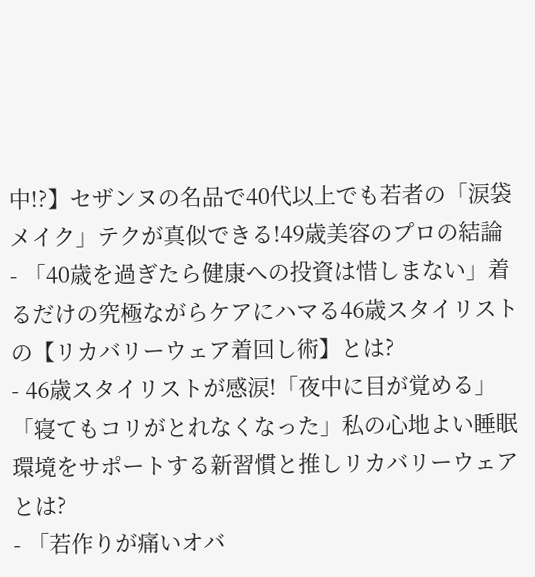中!?】セザンヌの名品で40代以上でも若者の「涙袋メイク」テクが真似できる!49歳美容のプロの結論
- 「40歳を過ぎたら健康への投資は惜しまない」着るだけの究極ながらケアにハマる46歳スタイリストの【リカバリーウェア着回し術】とは?
- 46歳スタイリストが感涙!「夜中に目が覚める」「寝てもコリがとれなくなった」私の心地よい睡眠環境をサポートする新習慣と推しリカバリーウェアとは?
- 「若作りが痛いオバ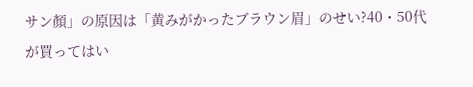サン顏」の原因は「黄みがかったブラウン眉」のせい?40・50代が買ってはい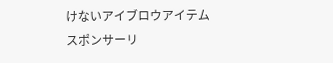けないアイブロウアイテム
スポンサーリ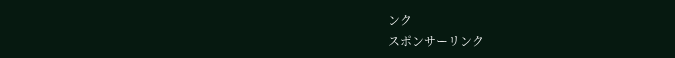ンク
スポンサーリンク